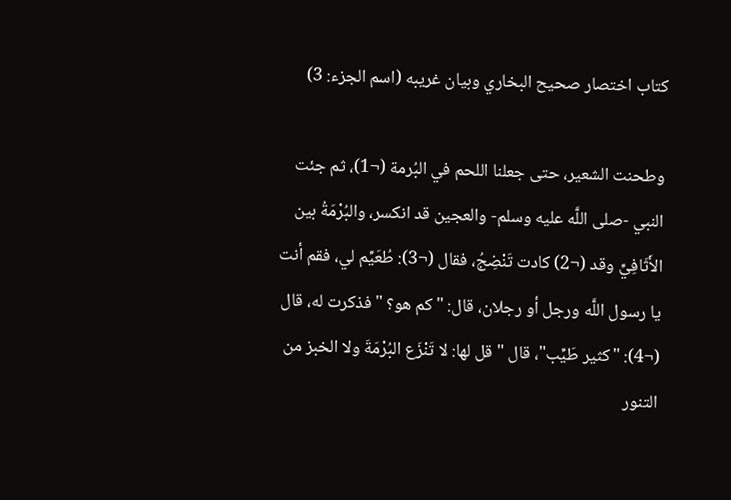كتاب اختصار صحيح البخاري وبيان غريبه (اسم الجزء: 3)

وطحنت الشعير، حتى جعلنا اللحم في البُرمة (¬1)، ثم جئت النبي -صلى اللَّه عليه وسلم- والعجين قد انكسر، والبُرْمَةُ بين الأَثَافِيِّ وقد (¬2) كادت تَنْضِجُ، فقال (¬3): طُعَيِّم لي، فقم أنت يا رسول اللَّه ورجل أو رجلان، قال: "كم هو؟ " فذكرت له، قال (¬4): "كثير طَيِّب"، قال "قل لها: لا تَنْزَع البُرْمَةَ ولا الخبز من التنور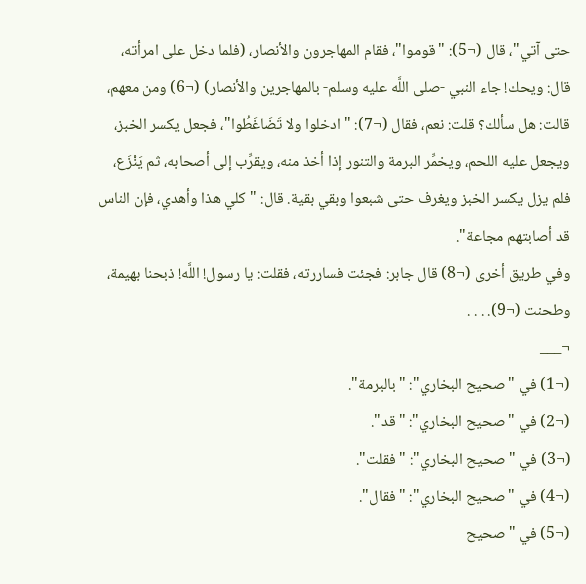حتى آتي"، قال (¬5): "قوموا"، فقام المهاجرون والأنصار، (فلما دخل على امرأته، قال: ويحك! جاء النبي -صلى اللَّه عليه وسلم- بالمهاجرين والأنصار) (¬6) ومن معهم، قالت: هل سألك؟ قلت: نعم، فقال (¬7): "ادخلوا ولا تَضَاغَطُوا"، فجعل يكسر الخبز، ويجعل عليه اللحم، ويخمِّر البرمة والتنور إذا أخذ منه، ويقرِّب إلى أصحابه، ثم يَنْزَع، فلم يزل يكسر الخبز ويغرف حتى شبعوا وبقي بقية. قال: "كلي هذا وأهدي، فإن الناس قد أصابتهم مجاعة".
وفي طريق أخرى (¬8) قال جابر: فجئت فساررته، فقلت: يا رسول! اللَّه! ذبحنا بهيمة، وطحنت (¬9). . . .
¬___
(¬1) في "صحيح البخاري": "بالبرمة".
(¬2) في "صحيح البخاري": "قد".
(¬3) في "صحيح البخاري": "فقلت".
(¬4) في "صحيح البخاري": "فقال".
(¬5) في "صحيح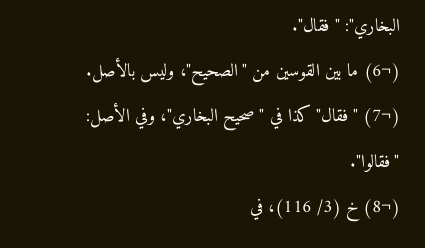البخاري": "فقال".
(¬6) ما بين القوسين من "الصحيح"، وليس بالأصل.
(¬7) "فقال" كذا في "صحيح البخاري"، وفي الأصل: "فقالوا".
(¬8) خ (3/ 116)، في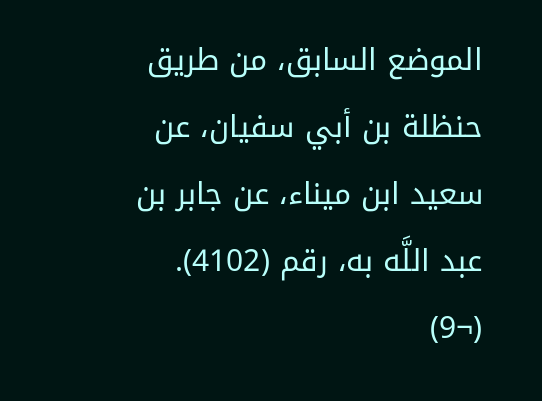الموضع السابق، من طريق حنظلة بن أبي سفيان، عن سعيد ابن ميناء، عن جابر بن عبد اللَّه به، رقم (4102).
(¬9)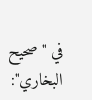في "صحيح البخاري":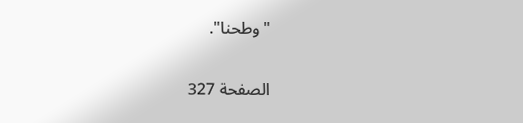"وطحنا".

الصفحة 327